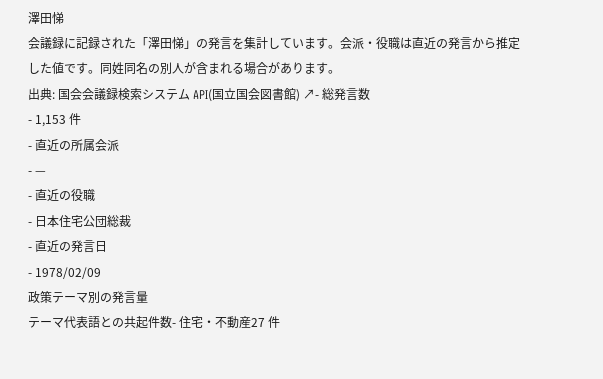澤田悌
会議録に記録された「澤田悌」の発言を集計しています。会派・役職は直近の発言から推定した値です。同姓同名の別人が含まれる場合があります。
出典: 国会会議録検索システム API(国立国会図書館) ↗- 総発言数
- 1,153 件
- 直近の所属会派
- —
- 直近の役職
- 日本住宅公団総裁
- 直近の発言日
- 1978/02/09
政策テーマ別の発言量
テーマ代表語との共起件数- 住宅・不動産27 件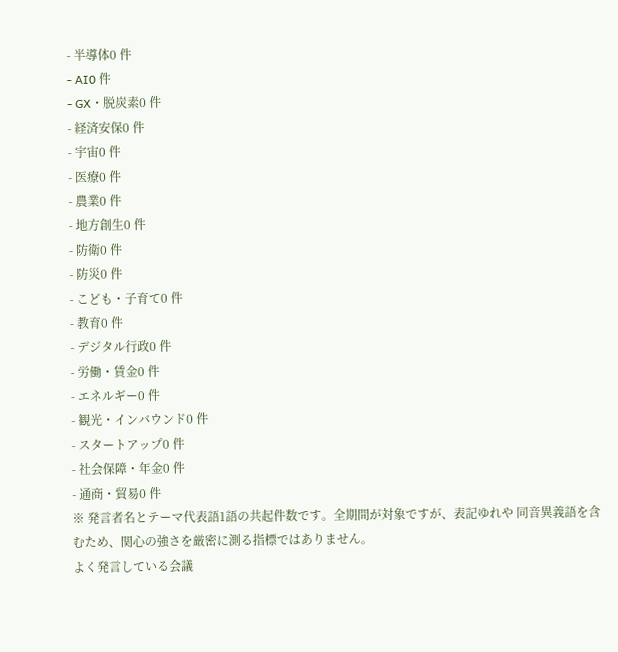- 半導体0 件
- AI0 件
- GX・脱炭素0 件
- 経済安保0 件
- 宇宙0 件
- 医療0 件
- 農業0 件
- 地方創生0 件
- 防衛0 件
- 防災0 件
- こども・子育て0 件
- 教育0 件
- デジタル行政0 件
- 労働・賃金0 件
- エネルギー0 件
- 観光・インバウンド0 件
- スタートアップ0 件
- 社会保障・年金0 件
- 通商・貿易0 件
※ 発言者名とテーマ代表語1語の共起件数です。全期間が対象ですが、表記ゆれや 同音異義語を含むため、関心の強さを厳密に測る指標ではありません。
よく発言している会議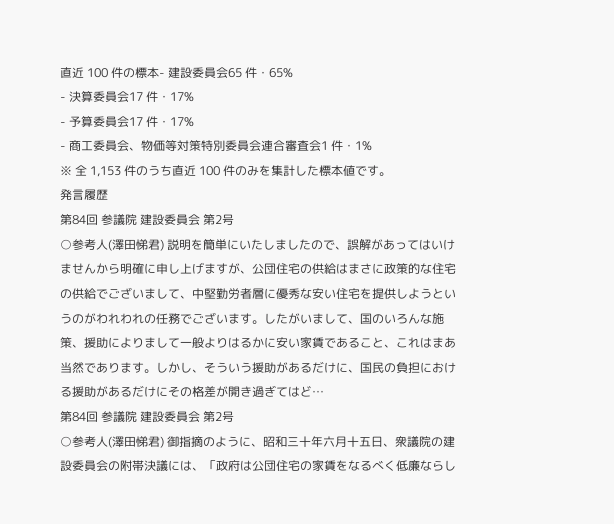直近 100 件の標本- 建設委員会65 件・65%
- 決算委員会17 件・17%
- 予算委員会17 件・17%
- 商工委員会、物価等対策特別委員会連合審査会1 件・1%
※ 全 1,153 件のうち直近 100 件のみを集計した標本値です。
発言履歴
第84回 参議院 建設委員会 第2号
○参考人(澤田悌君) 説明を簡単にいたしましたので、誤解があってはいけませんから明確に申し上げますが、公団住宅の供給はまさに政策的な住宅の供給でございまして、中堅勤労者層に優秀な安い住宅を提供しようというのがわれわれの任務でございます。したがいまして、国のいろんな施策、援助によりまして一般よりはるかに安い家賃であること、これはまあ当然であります。しかし、そういう援助があるだけに、国民の負担における援助があるだけにその格差が開き過ぎてはど…
第84回 参議院 建設委員会 第2号
○参考人(澤田悌君) 御指摘のように、昭和三十年六月十五日、衆議院の建設委員会の附帯決議には、「政府は公団住宅の家賃をなるべく低廉ならし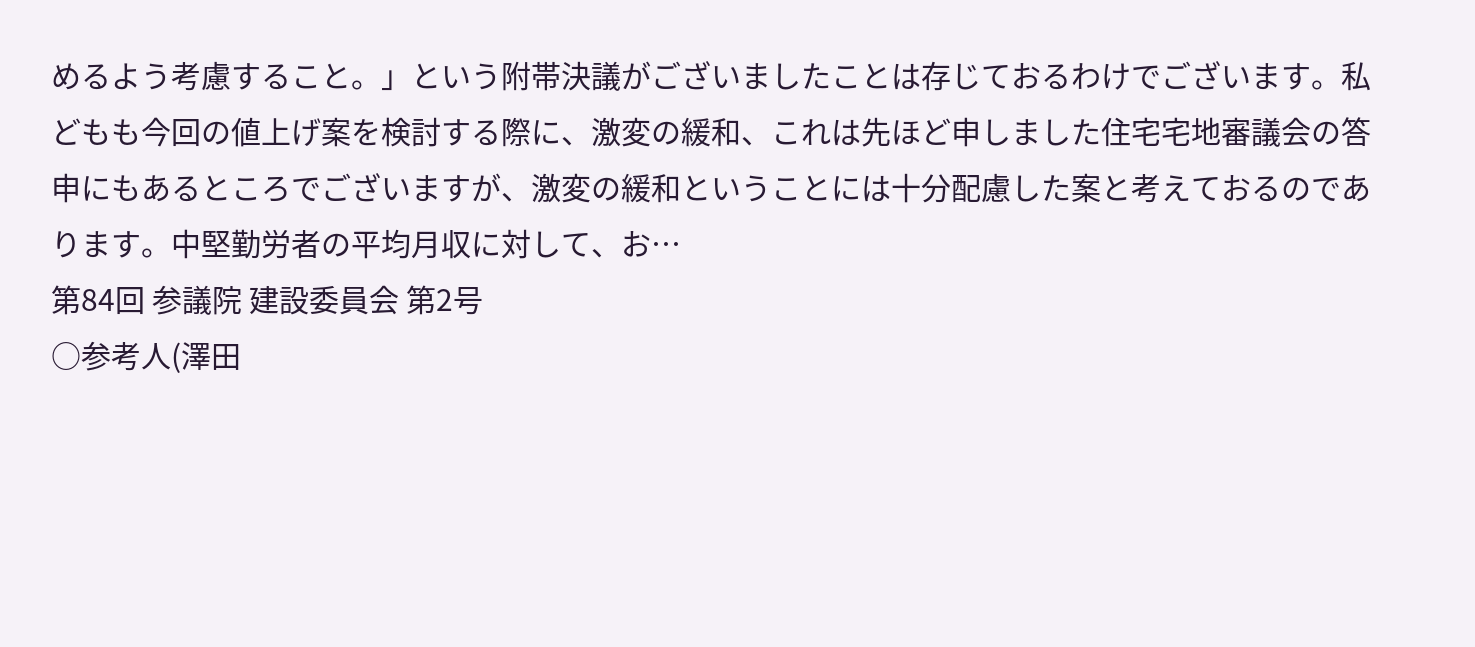めるよう考慮すること。」という附帯決議がございましたことは存じておるわけでございます。私どもも今回の値上げ案を検討する際に、激変の緩和、これは先ほど申しました住宅宅地審議会の答申にもあるところでございますが、激変の緩和ということには十分配慮した案と考えておるのであります。中堅勤労者の平均月収に対して、お…
第84回 参議院 建設委員会 第2号
○参考人(澤田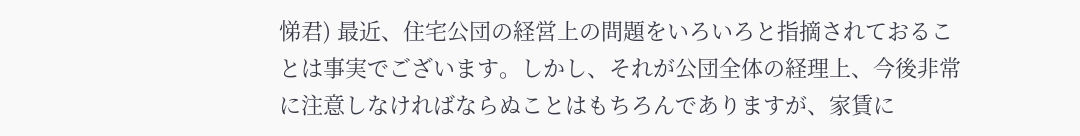悌君) 最近、住宅公団の経営上の問題をいろいろと指摘されておることは事実でございます。しかし、それが公団全体の経理上、今後非常に注意しなければならぬことはもちろんでありますが、家賃に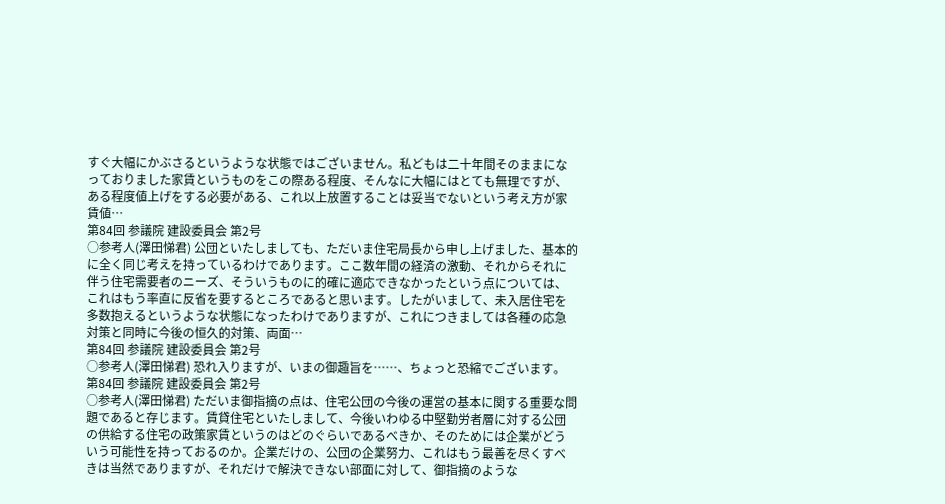すぐ大幅にかぶさるというような状態ではございません。私どもは二十年間そのままになっておりました家賃というものをこの際ある程度、そんなに大幅にはとても無理ですが、ある程度値上げをする必要がある、これ以上放置することは妥当でないという考え方が家賃値…
第84回 参議院 建設委員会 第2号
○参考人(澤田悌君) 公団といたしましても、ただいま住宅局長から申し上げました、基本的に全く同じ考えを持っているわけであります。ここ数年間の経済の激動、それからそれに伴う住宅需要者のニーズ、そういうものに的確に適応できなかったという点については、これはもう率直に反省を要するところであると思います。したがいまして、未入居住宅を多数抱えるというような状態になったわけでありますが、これにつきましては各種の応急対策と同時に今後の恒久的対策、両面…
第84回 参議院 建設委員会 第2号
○参考人(澤田悌君) 恐れ入りますが、いまの御趣旨を……、ちょっと恐縮でございます。
第84回 参議院 建設委員会 第2号
○参考人(澤田悌君) ただいま御指摘の点は、住宅公団の今後の運営の基本に関する重要な問題であると存じます。賃貸住宅といたしまして、今後いわゆる中堅勤労者層に対する公団の供給する住宅の政策家賃というのはどのぐらいであるべきか、そのためには企業がどういう可能性を持っておるのか。企業だけの、公団の企業努力、これはもう最善を尽くすべきは当然でありますが、それだけで解決できない部面に対して、御指摘のような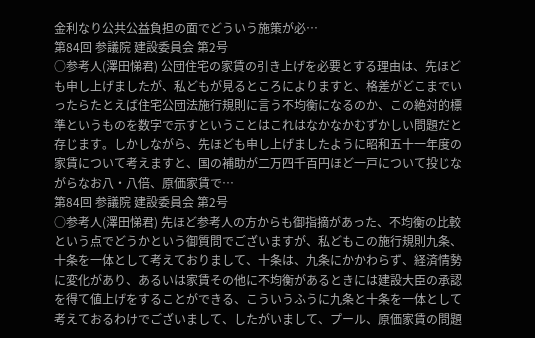金利なり公共公益負担の面でどういう施策が必…
第84回 参議院 建設委員会 第2号
○参考人(澤田悌君) 公団住宅の家賃の引き上げを必要とする理由は、先ほども申し上げましたが、私どもが見るところによりますと、格差がどこまでいったらたとえば住宅公団法施行規則に言う不均衡になるのか、この絶対的標準というものを数字で示すということはこれはなかなかむずかしい問題だと存じます。しかしながら、先ほども申し上げましたように昭和五十一年度の家賃について考えますと、国の補助が二万四千百円ほど一戸について投じながらなお八・八倍、原価家賃で…
第84回 参議院 建設委員会 第2号
○参考人(澤田悌君) 先ほど参考人の方からも御指摘があった、不均衡の比較という点でどうかという御質問でございますが、私どもこの施行規則九条、十条を一体として考えておりまして、十条は、九条にかかわらず、経済情勢に変化があり、あるいは家賃その他に不均衡があるときには建設大臣の承認を得て値上げをすることができる、こういうふうに九条と十条を一体として考えておるわけでございまして、したがいまして、プール、原価家賃の問題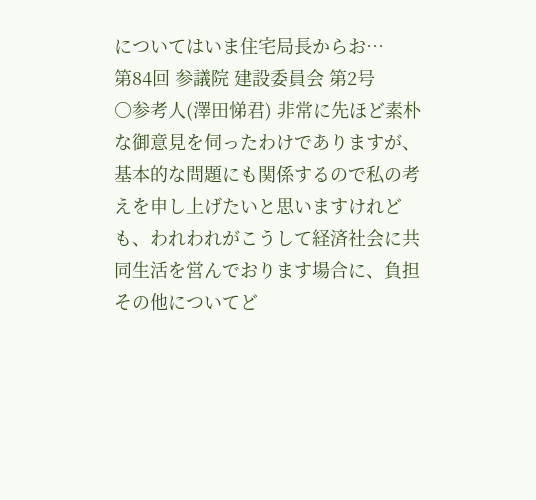についてはいま住宅局長からお…
第84回 参議院 建設委員会 第2号
○参考人(澤田悌君) 非常に先ほど素朴な御意見を伺ったわけでありますが、基本的な問題にも関係するので私の考えを申し上げたいと思いますけれども、われわれがこうして経済社会に共同生活を営んでおります場合に、負担その他についてど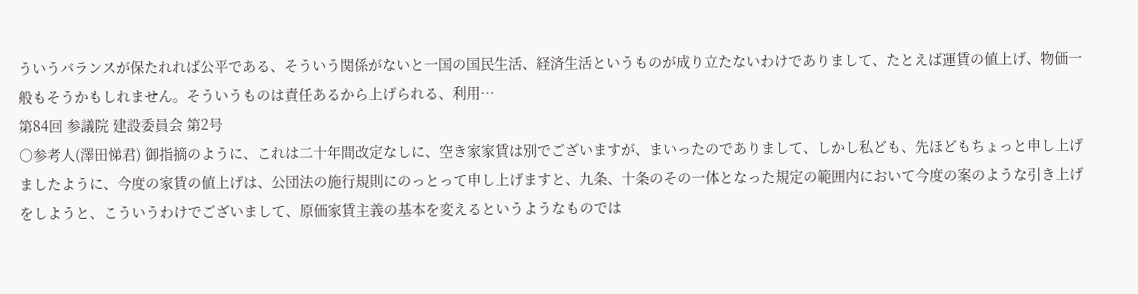ういうバランスが保たれれば公平である、そういう関係がないと一国の国民生活、経済生活というものが成り立たないわけでありまして、たとえば運賃の値上げ、物価一般もそうかもしれません。そういうものは責任あるから上げられる、利用…
第84回 参議院 建設委員会 第2号
○参考人(澤田悌君) 御指摘のように、これは二十年間改定なしに、空き家家賃は別でございますが、まいったのでありまして、しかし私ども、先ほどもちょっと申し上げましたように、今度の家賃の値上げは、公団法の施行規則にのっとって申し上げますと、九条、十条のその一体となった規定の範囲内において今度の案のような引き上げをしようと、こういうわけでございまして、原価家賃主義の基本を変えるというようなものでは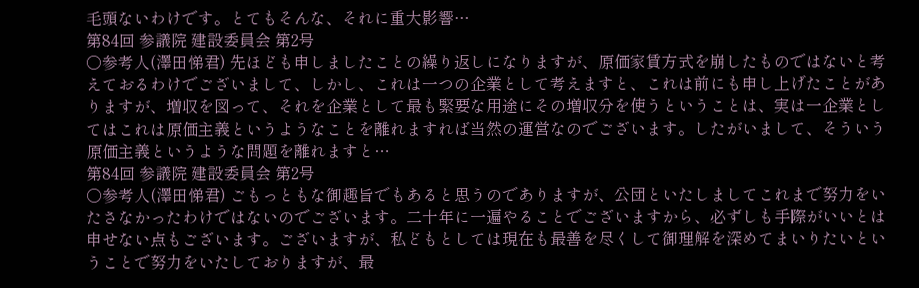毛頭ないわけです。とてもそんな、それに重大影響…
第84回 参議院 建設委員会 第2号
○参考人(澤田悌君) 先ほども申しましたことの繰り返しになりますが、原価家賃方式を崩したものではないと考えておるわけでございまして、しかし、これは一つの企業として考えますと、これは前にも申し上げたことがありますが、増収を図って、それを企業として最も緊要な用途にその増収分を使うということは、実は一企業としてはこれは原価主義というようなことを離れますれば当然の運営なのでございます。したがいまして、そういう原価主義というような問題を離れますと…
第84回 参議院 建設委員会 第2号
○参考人(澤田悌君) ごもっともな御趣旨でもあると思うのでありますが、公団といたしましてこれまで努力をいたさなかったわけではないのでございます。二十年に一遍やることでございますから、必ずしも手際がいいとは申せない点もございます。ございますが、私どもとしては現在も最善を尽くして御理解を深めてまいりたいということで努力をいたしておりますが、最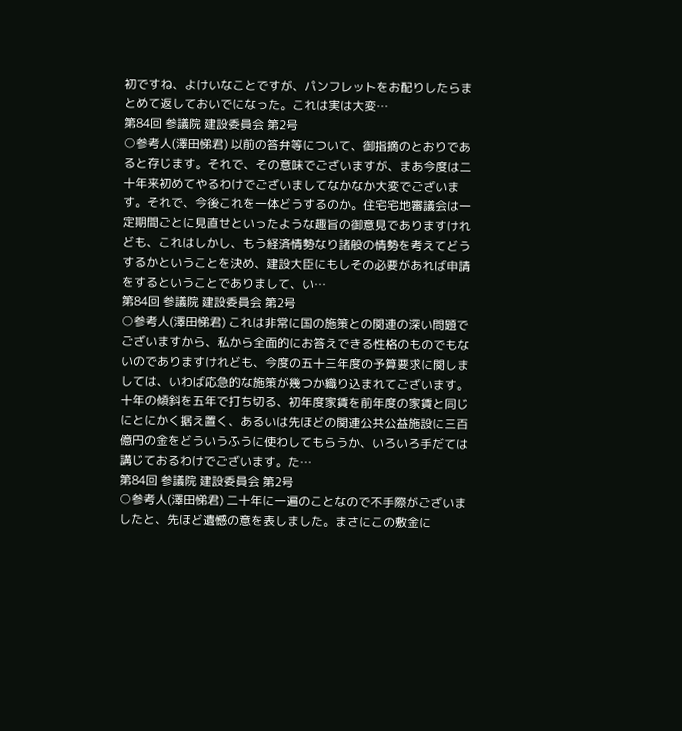初ですね、よけいなことですが、パンフレットをお配りしたらまとめて返しておいでになった。これは実は大変…
第84回 参議院 建設委員会 第2号
○参考人(澤田悌君) 以前の答弁等について、御指摘のとおりであると存じます。それで、その意味でございますが、まあ今度は二十年来初めてやるわけでございましてなかなか大変でございます。それで、今後これを一体どうするのか。住宅宅地審議会は一定期間ごとに見直せといったような趣旨の御意見でありますけれども、これはしかし、もう経済情勢なり諸般の情勢を考えてどうするかということを決め、建設大臣にもしその必要があれば申請をするということでありまして、い…
第84回 参議院 建設委員会 第2号
○参考人(澤田悌君) これは非常に国の施策との関連の深い問題でございますから、私から全面的にお答えできる性格のものでもないのでありますけれども、今度の五十三年度の予算要求に関しましては、いわば応急的な施策が幾つか織り込まれてございます。十年の傾斜を五年で打ち切る、初年度家賃を前年度の家賃と同じにとにかく据え置く、あるいは先ほどの関連公共公益施設に三百億円の金をどういうふうに使わしてもらうか、いろいろ手だては講じておるわけでございます。た…
第84回 参議院 建設委員会 第2号
○参考人(澤田悌君) 二十年に一遍のことなので不手際がございましたと、先ほど遺憾の意を表しました。まさにこの敷金に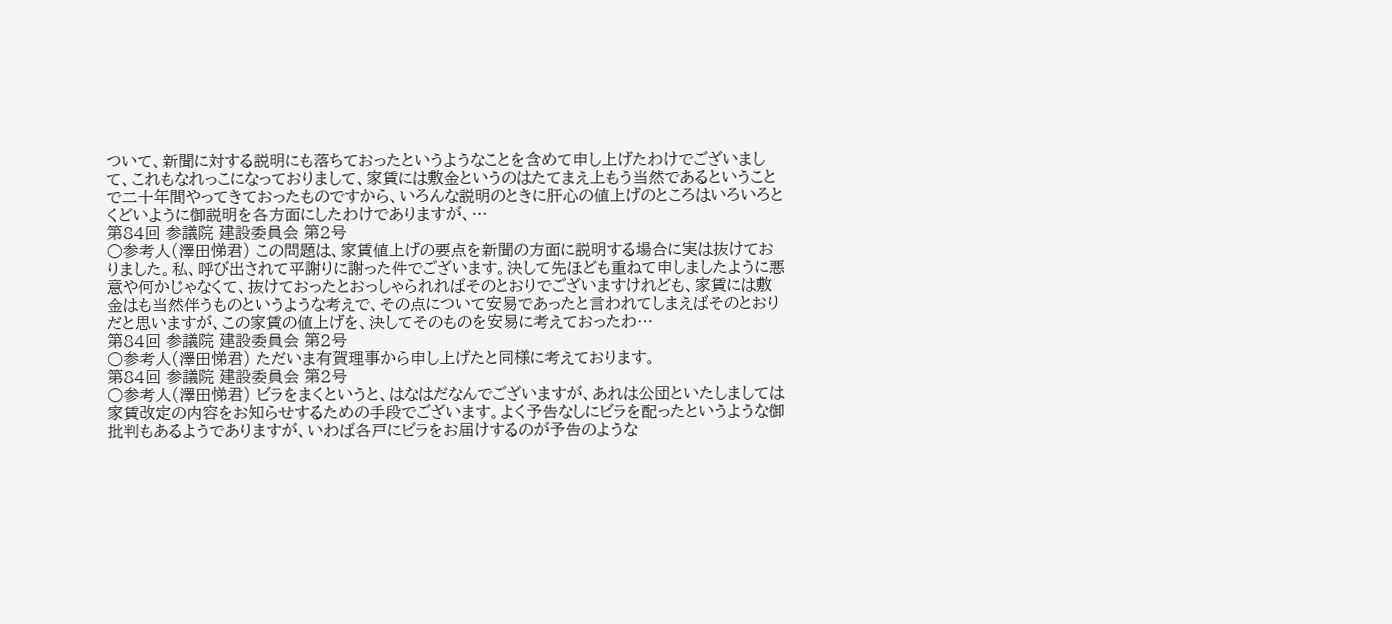ついて、新聞に対する説明にも落ちておったというようなことを含めて申し上げたわけでございまして、これもなれっこになっておりまして、家賃には敷金というのはたてまえ上もう当然であるということで二十年間やってきておったものですから、いろんな説明のときに肝心の値上げのところはいろいろとくどいように御説明を各方面にしたわけでありますが、…
第84回 参議院 建設委員会 第2号
○参考人(澤田悌君) この問題は、家賃値上げの要点を新聞の方面に説明する場合に実は抜けておりました。私、呼び出されて平謝りに謝った件でございます。決して先ほども重ねて申しましたように悪意や何かじゃなくて、抜けておったとおっしゃられればそのとおりでございますけれども、家賃には敷金はも当然伴うものというような考えで、その点について安易であったと言われてしまえばそのとおりだと思いますが、この家賃の値上げを、決してそのものを安易に考えておったわ…
第84回 参議院 建設委員会 第2号
○参考人(澤田悌君) ただいま有賀理事から申し上げたと同様に考えております。
第84回 参議院 建設委員会 第2号
○参考人(澤田悌君) ビラをまくというと、はなはだなんでございますが、あれは公団といたしましては家賃改定の内容をお知らせするための手段でございます。よく予告なしにビラを配ったというような御批判もあるようでありますが、いわば各戸にビラをお届けするのが予告のような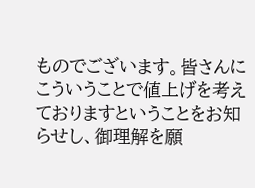ものでございます。皆さんにこういうことで値上げを考えておりますということをお知らせし、御理解を願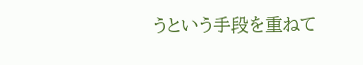うという手段を重ねて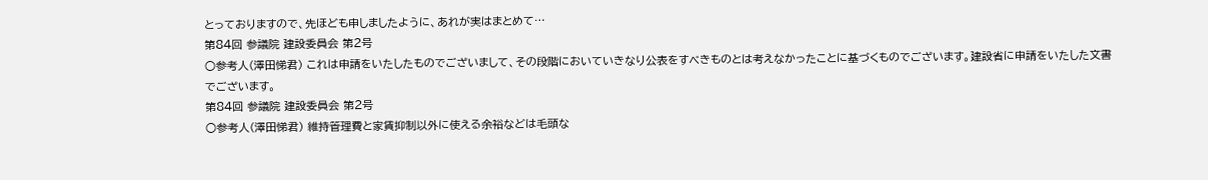とっておりますので、先ほども申しましたように、あれが実はまとめて…
第84回 参議院 建設委員会 第2号
○参考人(澤田悌君) これは申請をいたしたものでございまして、その段階においていきなり公表をすべきものとは考えなかったことに基づくものでございます。建設省に申請をいたした文書でございます。
第84回 参議院 建設委員会 第2号
○参考人(澤田悌君) 維持管理費と家賃抑制以外に使える余裕などは毛頭な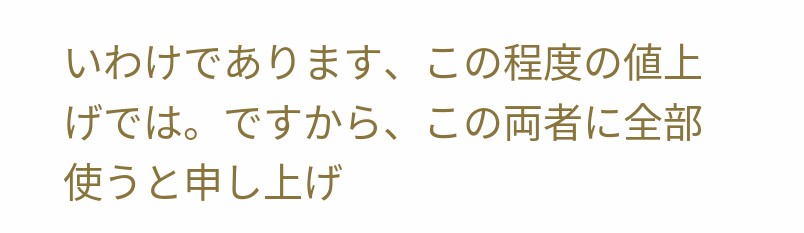いわけであります、この程度の値上げでは。ですから、この両者に全部使うと申し上げ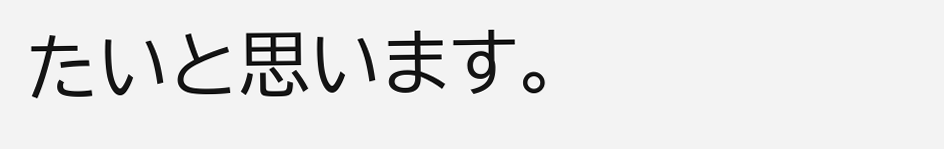たいと思います。